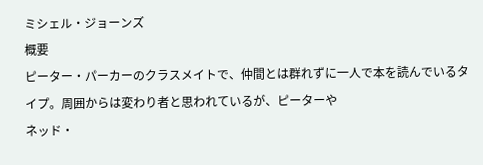ミシェル・ジョーンズ
概要
ピーター・パーカーのクラスメイトで、仲間とは群れずに一人で本を読んでいるタイプ。周囲からは変わり者と思われているが、ピーターや
ネッド・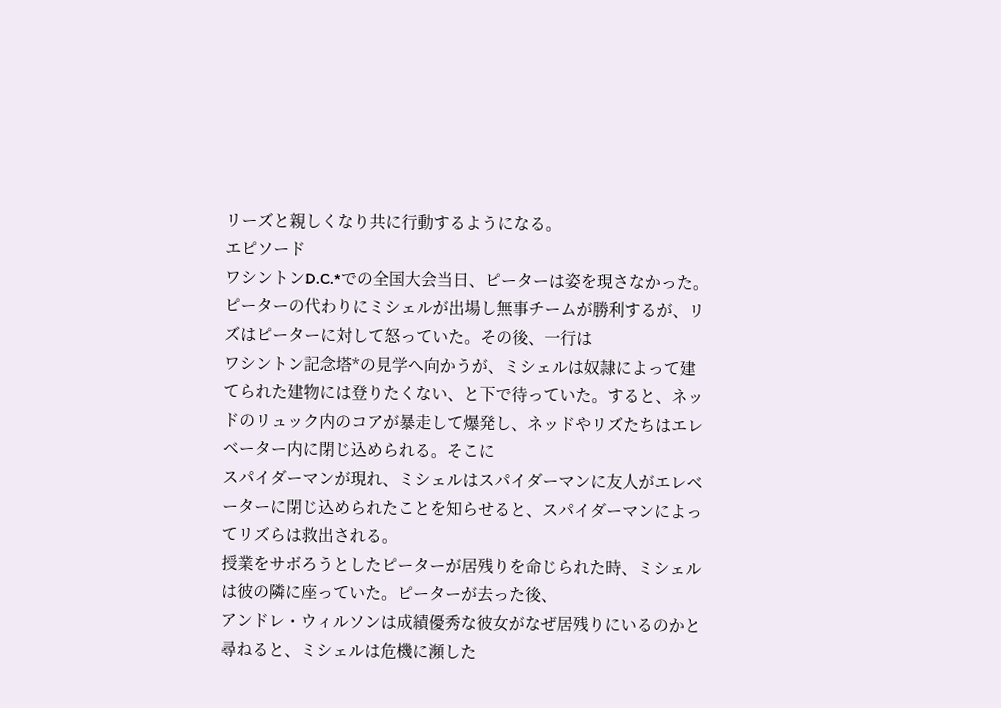リーズと親しくなり共に行動するようになる。
エピソード
ワシントンD.C.*での全国大会当日、ピーターは姿を現さなかった。ピーターの代わりにミシェルが出場し無事チームが勝利するが、リズはピーターに対して怒っていた。その後、一行は
ワシントン記念塔*の見学へ向かうが、ミシェルは奴隷によって建てられた建物には登りたくない、と下で待っていた。すると、ネッドのリュック内のコアが暴走して爆発し、ネッドやリズたちはエレベーター内に閉じ込められる。そこに
スパイダーマンが現れ、ミシェルはスパイダーマンに友人がエレベーターに閉じ込められたことを知らせると、スパイダーマンによってリズらは救出される。
授業をサボろうとしたピーターが居残りを命じられた時、ミシェルは彼の隣に座っていた。ピーターが去った後、
アンドレ・ウィルソンは成績優秀な彼女がなぜ居残りにいるのかと尋ねると、ミシェルは危機に瀕した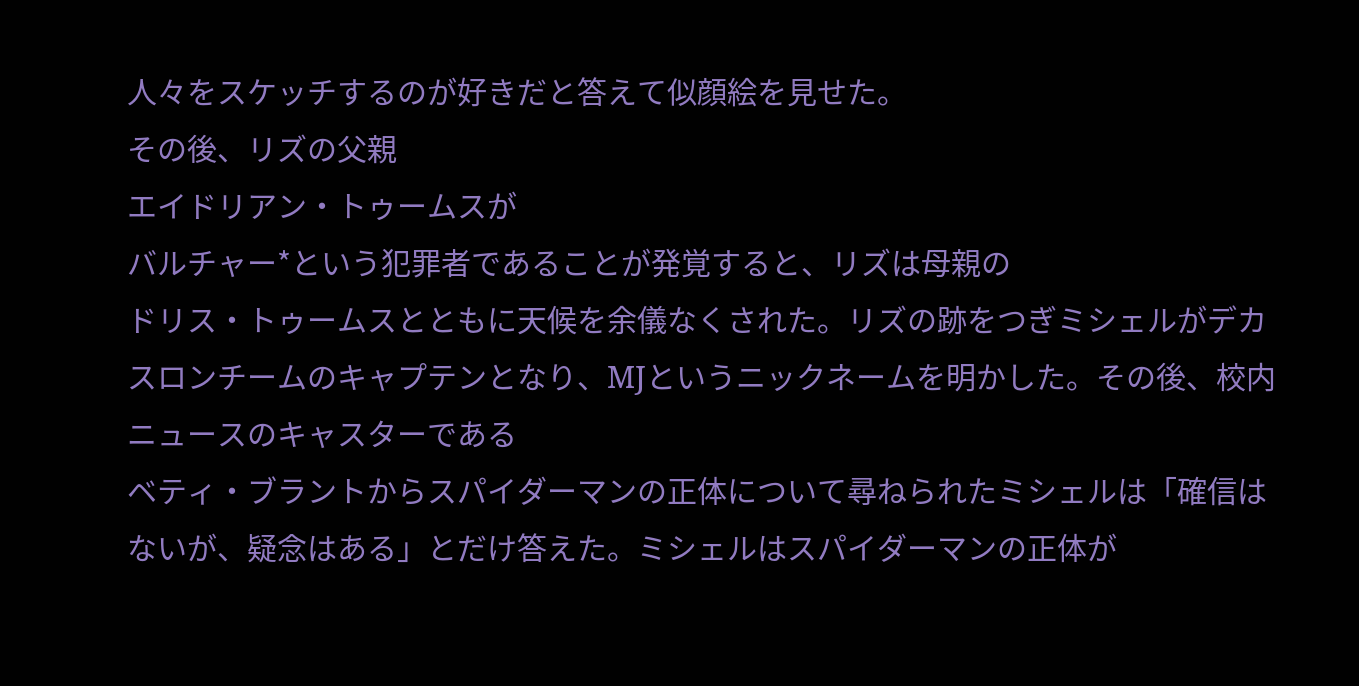人々をスケッチするのが好きだと答えて似顔絵を見せた。
その後、リズの父親
エイドリアン・トゥームスが
バルチャー*という犯罪者であることが発覚すると、リズは母親の
ドリス・トゥームスとともに天候を余儀なくされた。リズの跡をつぎミシェルがデカスロンチームのキャプテンとなり、MJというニックネームを明かした。その後、校内ニュースのキャスターである
ベティ・ブラントからスパイダーマンの正体について尋ねられたミシェルは「確信はないが、疑念はある」とだけ答えた。ミシェルはスパイダーマンの正体が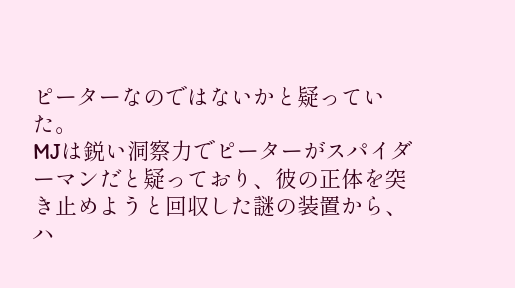ピーターなのではないかと疑っていた。
MJは鋭い洞察力でピーターがスパイダーマンだと疑っており、彼の正体を突き止めようと回収した謎の装置から、ハ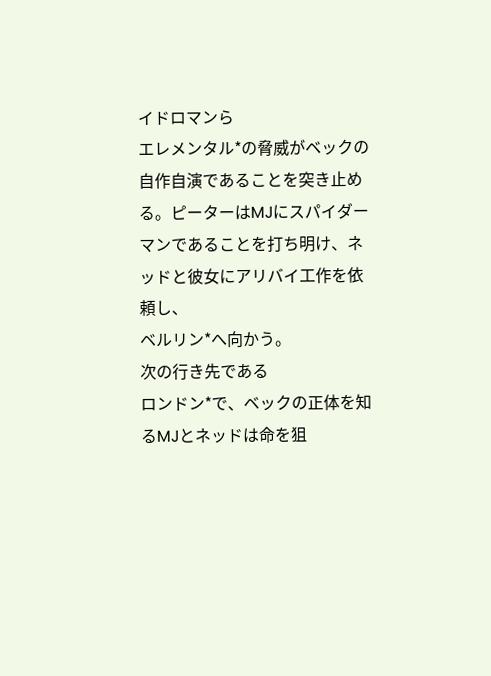イドロマンら
エレメンタル*の脅威がベックの自作自演であることを突き止める。ピーターはMJにスパイダーマンであることを打ち明け、ネッドと彼女にアリバイ工作を依頼し、
ベルリン*へ向かう。
次の行き先である
ロンドン*で、ベックの正体を知るMJとネッドは命を狙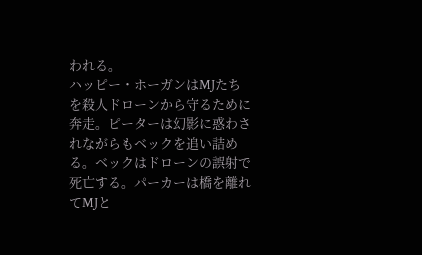われる。
ハッピー・ホーガンはMJたちを殺人ドローンから守るために奔走。ピーターは幻影に惑わされながらもベックを追い詰める。ベックはドローンの誤射で死亡する。パーカーは橋を離れてMJと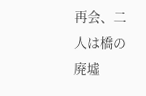再会、二人は橋の廃墟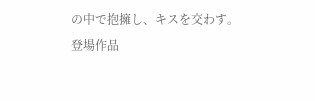の中で抱擁し、キスを交わす。
登場作品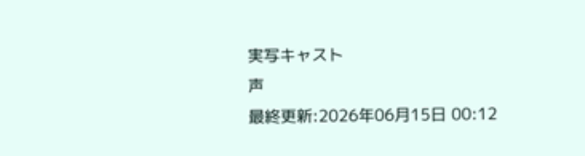実写キャスト
声
最終更新:2026年06月15日 00:12